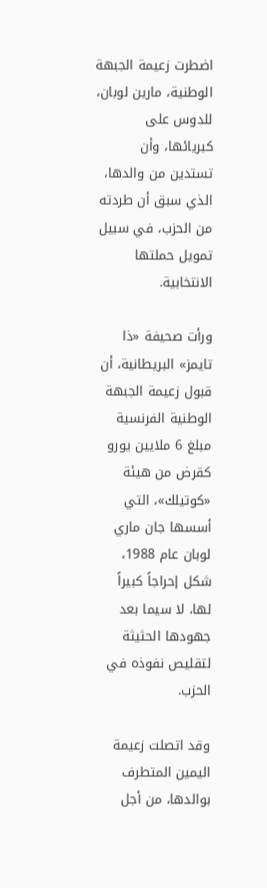اضطرت زعيمة الجبهة الوطنية، مارين لوبان، للدوس على كبريائها، وأن تستدين من والدها، الذي سبق أن طردته من الحزب، في سبيل تمويل حملتها الانتخابية.

ورأت صحيفة «ذا تايمز» البريطانية، أن قبول زعيمة الجبهة الوطنية الفرنسية مبلغ 6 ملايين يورو كقرض من هيئة «كوتيلك»، التي أسسها جان ماري لوبان عام 1988، شكل إحراجاً كبيراً لها، لا سيما بعد جهودها الحثيثة لتقليص نفوذه في الحزب.

وقد اتصلت زعيمة اليمين المتطرف بوالدها، من أجل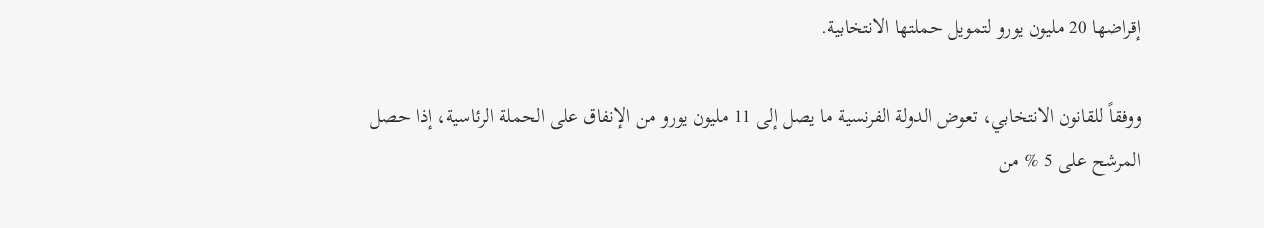إقراضها 20 مليون يورو لتمويل حملتها الانتخابية.

ووفقاً للقانون الانتخابي، تعوض الدولة الفرنسية ما يصل إلى 11 مليون يورو من الإنفاق على الحملة الرئاسية، إذا حصل المرشح على 5 % من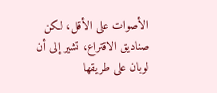الأصوات على الأقل، لكن صناديق الاقتراع، تشير إلى أن لوبان على طريقها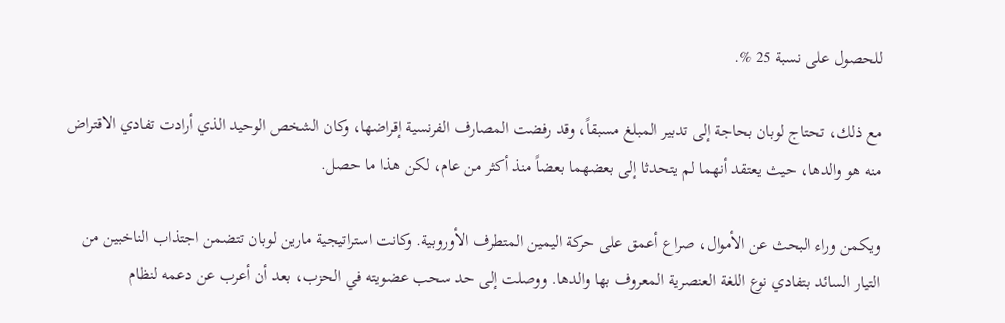للحصول على نسبة 25 %.

مع ذلك، تحتاج لوبان بحاجة إلى تدبير المبلغ مسبقاً، وقد رفضت المصارف الفرنسية إقراضها، وكان الشخص الوحيد الذي أرادت تفادي الاقتراض منه هو والدها، حيث يعتقد أنهما لم يتحدثا إلى بعضهما بعضاً منذ أكثر من عام، لكن هذا ما حصل.

ويكمن وراء البحث عن الأموال، صراع أعمق على حركة اليمين المتطرف الأوروبية. وكانت استراتيجية مارين لوبان تتضمن اجتذاب الناخبين من التيار السائد بتفادي نوع اللغة العنصرية المعروف بها والدها. ووصلت إلى حد سحب عضويته في الحزب، بعد أن أعرب عن دعمه لنظام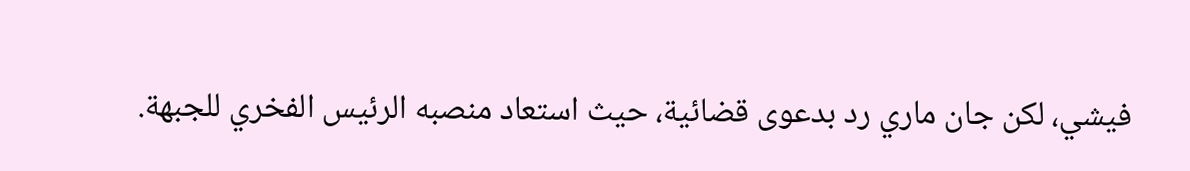فيشي، لكن جان ماري رد بدعوى قضائية، حيث استعاد منصبه الرئيس الفخري للجبهة.